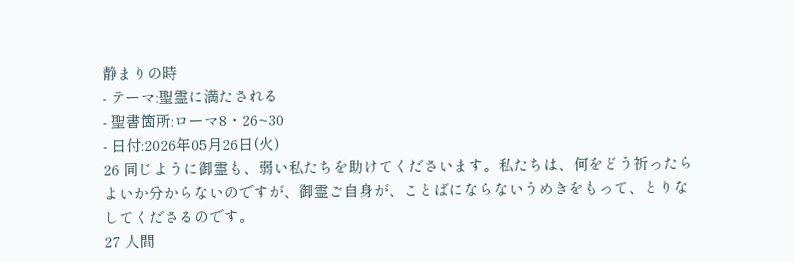静まりの時
- テーマ:聖霊に満たされる
- 聖書箇所:ローマ8・26~30
- 日付:2026年05月26日(火)
26 同じように御霊も、弱い私たちを助けてくださいます。私たちは、何をどう祈ったらよいか分からないのですが、御霊ご自身が、ことばにならないうめきをもって、とりなしてくださるのです。
27 人間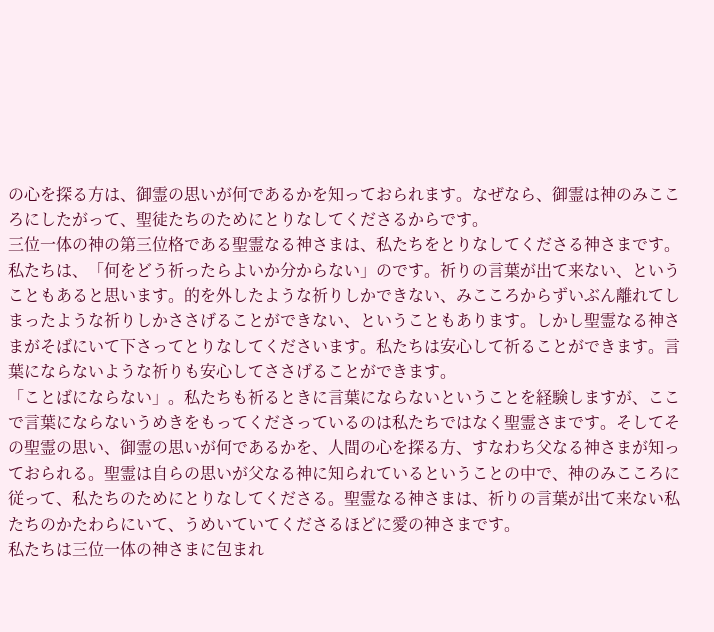の心を探る方は、御霊の思いが何であるかを知っておられます。なぜなら、御霊は神のみこころにしたがって、聖徒たちのためにとりなしてくださるからです。
三位一体の神の第三位格である聖霊なる神さまは、私たちをとりなしてくださる神さまです。
私たちは、「何をどう祈ったらよいか分からない」のです。祈りの言葉が出て来ない、ということもあると思います。的を外したような祈りしかできない、みこころからずいぶん離れてしまったような祈りしかささげることができない、ということもあります。しかし聖霊なる神さまがそばにいて下さってとりなしてくださいます。私たちは安心して祈ることができます。言葉にならないような祈りも安心してささげることができます。
「ことばにならない」。私たちも祈るときに言葉にならないということを経験しますが、ここで言葉にならないうめきをもってくださっているのは私たちではなく聖霊さまです。そしてその聖霊の思い、御霊の思いが何であるかを、人間の心を探る方、すなわち父なる神さまが知っておられる。聖霊は自らの思いが父なる神に知られているということの中で、神のみこころに従って、私たちのためにとりなしてくださる。聖霊なる神さまは、祈りの言葉が出て来ない私たちのかたわらにいて、うめいていてくださるほどに愛の神さまです。
私たちは三位一体の神さまに包まれ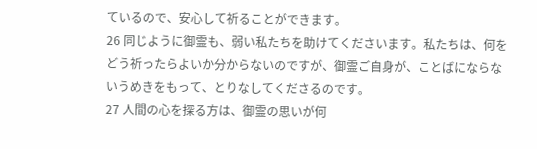ているので、安心して祈ることができます。
26 同じように御霊も、弱い私たちを助けてくださいます。私たちは、何をどう祈ったらよいか分からないのですが、御霊ご自身が、ことばにならないうめきをもって、とりなしてくださるのです。
27 人間の心を探る方は、御霊の思いが何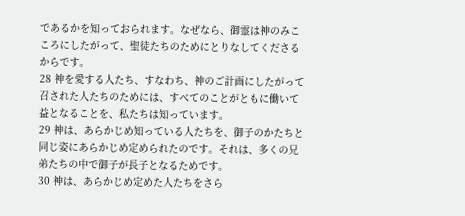であるかを知っておられます。なぜなら、御霊は神のみこころにしたがって、聖徒たちのためにとりなしてくださるからです。
28 神を愛する人たち、すなわち、神のご計画にしたがって召された人たちのためには、すべてのことがともに働いて益となることを、私たちは知っています。
29 神は、あらかじめ知っている人たちを、御子のかたちと同じ姿にあらかじめ定められたのです。それは、多くの兄弟たちの中で御子が長子となるためです。
30 神は、あらかじめ定めた人たちをさら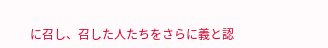に召し、召した人たちをさらに義と認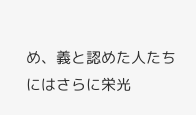め、義と認めた人たちにはさらに栄光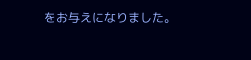をお与えになりました。